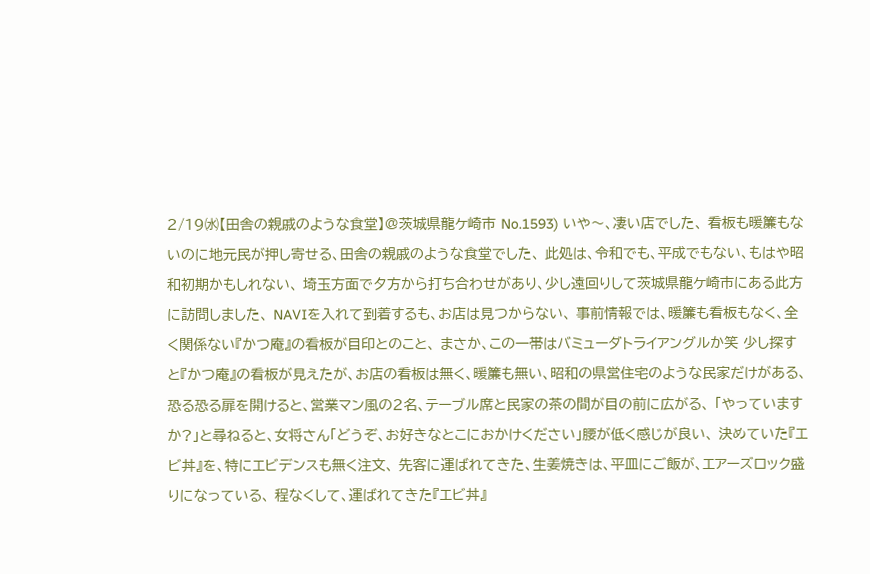2/19㈬【田舎の親戚のような食堂】@茨城県龍ケ崎市 No.1593) いや〜、凄い店でした、 看板も暖簾もないのに地元民が押し寄せる、田舎の親戚のような食堂でした、 此処は、令和でも、平成でもない、もはや昭和初期かもしれない、 埼玉方面で夕方から打ち合わせがあり、少し遠回りして茨城県龍ケ崎市にある此方に訪問しました、 NAVIを入れて到着するも、お店は見つからない、 事前情報では、暖簾も看板もなく、全く関係ない『かつ庵』の看板が目印とのこと、 まさか、この一帯はバミューダトライアングルか笑 少し探すと『かつ庵』の看板が見えたが、お店の看板は無く、暖簾も無い、昭和の県営住宅のような民家だけがある、 恐る恐る扉を開けると、営業マン風の2名、テーブル席と民家の茶の間が目の前に広がる、 「やっていますか?」と尋ねると、女将さん「どうぞ、お好きなとこにおかけください」腰が低く感じが良い、 決めていた『エビ丼』を、特にエビデンスも無く注文、 先客に運ばれてきた、生姜焼きは、平皿にご飯が、エアーズロック盛りになっている、 程なくして、運ばれてきた『エビ丼』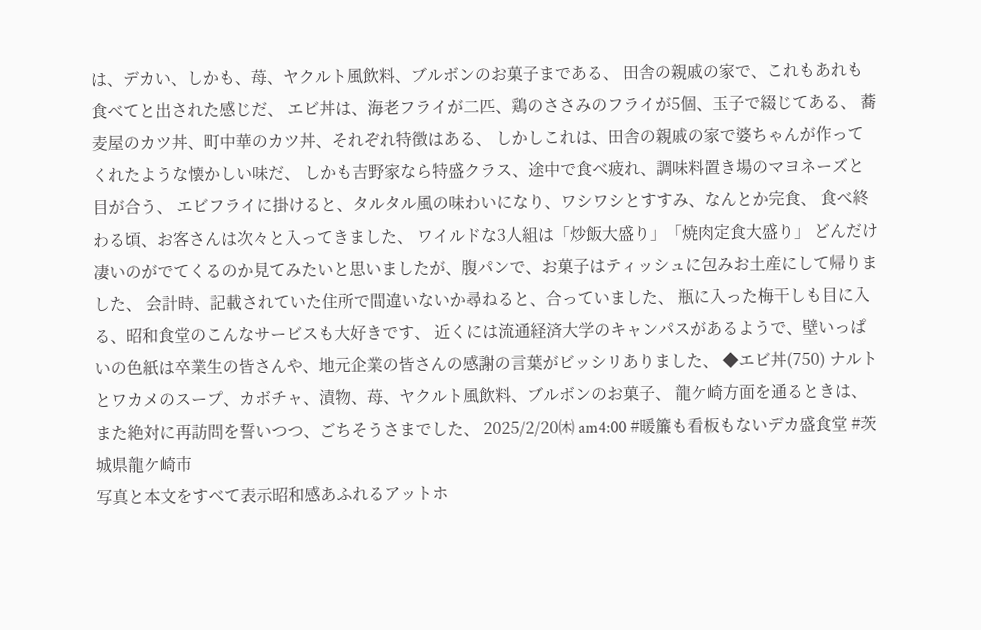は、デカい、しかも、苺、ヤクルト風飲料、ブルボンのお菓子まである、 田舎の親戚の家で、これもあれも食べてと出された感じだ、 エビ丼は、海老フライが二匹、鶏のささみのフライが5個、玉子で綴じてある、 蕎麦屋のカツ丼、町中華のカツ丼、それぞれ特徴はある、 しかしこれは、田舎の親戚の家で婆ちゃんが作ってくれたような懐かしい味だ、 しかも吉野家なら特盛クラス、途中で食べ疲れ、調味料置き場のマヨネーズと目が合う、 エビフライに掛けると、タルタル風の味わいになり、ワシワシとすすみ、なんとか完食、 食べ終わる頃、お客さんは次々と入ってきました、 ワイルドな3人組は「炒飯大盛り」「焼肉定食大盛り」 どんだけ凄いのがでてくるのか見てみたいと思いましたが、腹パンで、お菓子はティッシュに包みお土産にして帰りました、 会計時、記載されていた住所で間違いないか尋ねると、合っていました、 瓶に入った梅干しも目に入る、昭和食堂のこんなサービスも大好きです、 近くには流通経済大学のキャンパスがあるようで、壁いっぱいの色紙は卒業生の皆さんや、地元企業の皆さんの感謝の言葉がビッシリありました、 ◆エビ丼(750) ナルトとワカメのスープ、カボチャ、漬物、苺、ヤクルト風飲料、ブルボンのお菓子、 龍ケ崎方面を通るときは、また絶対に再訪問を誓いつつ、ごちそうさまでした、 2025/2/20㈭ am4:00 #暖簾も看板もないデカ盛食堂 #茨城県龍ケ崎市
写真と本文をすべて表示昭和感あふれるアットホ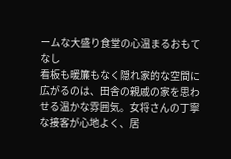ームな大盛り食堂の心温まるおもてなし
看板も暖簾もなく隠れ家的な空間に広がるのは、田舎の親戚の家を思わせる温かな雰囲気。女将さんの丁寧な接客が心地よく、居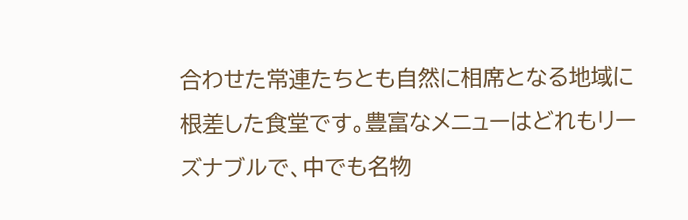合わせた常連たちとも自然に相席となる地域に根差した食堂です。豊富なメニューはどれもリーズナブルで、中でも名物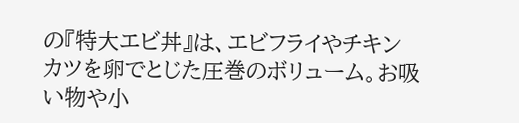の『特大エビ丼』は、エビフライやチキンカツを卵でとじた圧巻のボリューム。お吸い物や小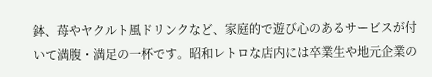鉢、苺やヤクルト風ドリンクなど、家庭的で遊び心のあるサービスが付いて満腹・満足の一杯です。昭和レトロな店内には卒業生や地元企業の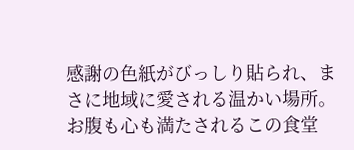感謝の色紙がびっしり貼られ、まさに地域に愛される温かい場所。お腹も心も満たされるこの食堂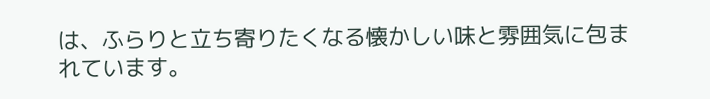は、ふらりと立ち寄りたくなる懐かしい味と雰囲気に包まれています。